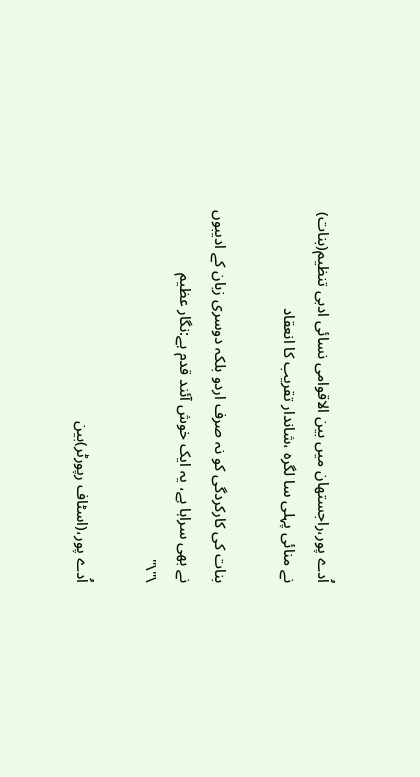اُدے پور،راجستھان میں بین الاقوامی نسائی ادبی تنظیم(بنات) نے منائی پہلی سا لگرہ ،شاندار تقریب کا انعقاد

بنات کی کارکردگی کو نہ صرف اردو بلکہ دوسری زبان کے ادیبوں نے بھی سراہا ہے، یہ ایک خوش آئند قدم ہے:نگار عظیم
\"\"

اُدے پور،(اسٹاف رپورٹر)بین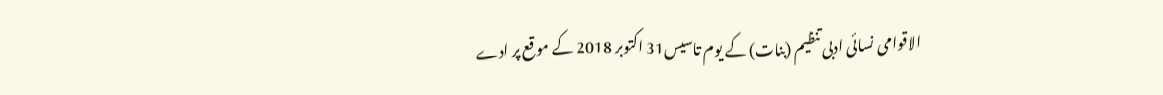الاقوامی نسائی ادبی تنظیم (بنات) کے یوم تاسیس31 اکتوبر 2018 کے موقع پر ادے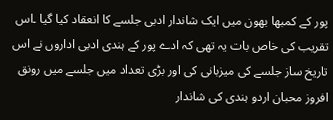پور کے کمبھا بھون میں ایک شاندار ادبی جلسے کا انعقاد کیا گیا ۔اس تقریب کی خاص بات یہ تھی کہ ادے پور کے ہندی ادبی اداروں نے اس تاریخ ساز جلسے کی میزبانی کی اور بڑی تعداد میں جلسے میں رونق افروز محبان اردو ہندی کی شاندار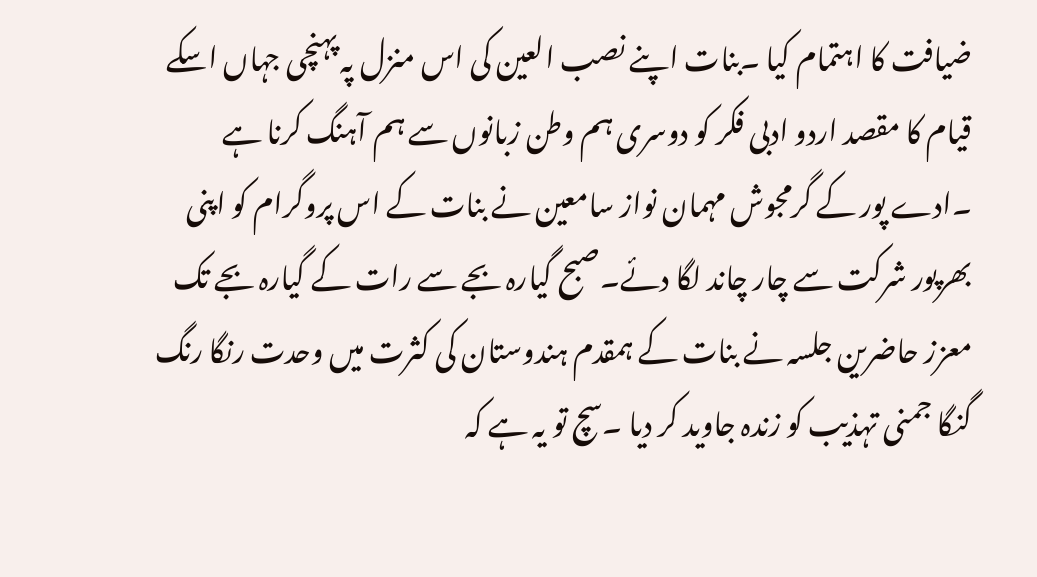ضیافت کا اہتمام کیا ۔بنات اپنے نصب العین کی اس منزل پہ پہنچی جہاں اسکے قیام کا مقصد اردو ادبی فکر کو دوسری ہم وطن زبانوں سے ہم آہنگ کرنا ہے ۔ادے پور کے گرمجوش مہمان نواز سامعین نے بنات کے اس پروگرام کو اپنی بھرپور شرکت سے چار چاند لگا دئے۔صبح گیارہ بجے سے رات کے گیارہ بجے تک معزز حاضرین جلسہ نے بنات کے ہمقدم ہندوستان کی کثرت میں وحدت رنگا رنگ گنگا جمنی تہذیب کو زندہ جاوید کر دیا ۔سچ تو یہ ہے کہ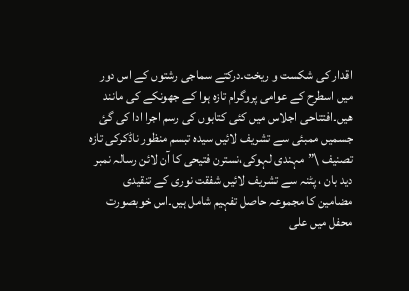اقدار کی شکست و ریخت۔درکتے سماجی رشتوں کے اس دور میں اسطرح کے عوامی پروگرام تازہ ہوا کے جھونکے کی مانند ھیں۔افتتاحی اجلاس میں کئی کتابوں کی رسم اجرا ادا کی گئ جسمیں ممبئی سے تشریف لائیں سیدہ تبسم منظور ناڈکرکی تازہ تصنیف \”مہندی لہوکی،نسترن فتیحی کا آن لائن رسالہ نمبر دید بان ، پٹنہ سے تشریف لائیں شفقت نوری کے تنقیدی مضامین کا مجموعہ حاصل تفہیم شامل ہیں۔اس خوبصورت محفل میں علی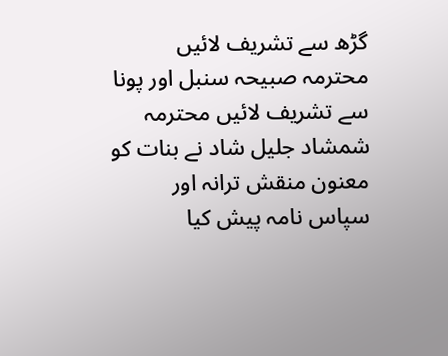گڑھ سے تشریف لائیں محترمہ صبیحہ سنبل اور پونا سے تشریف لائیں محترمہ شمشاد جلیل شاد نے بنات کو معنون منقش ترانہ اور سپاس نامہ پیش کیا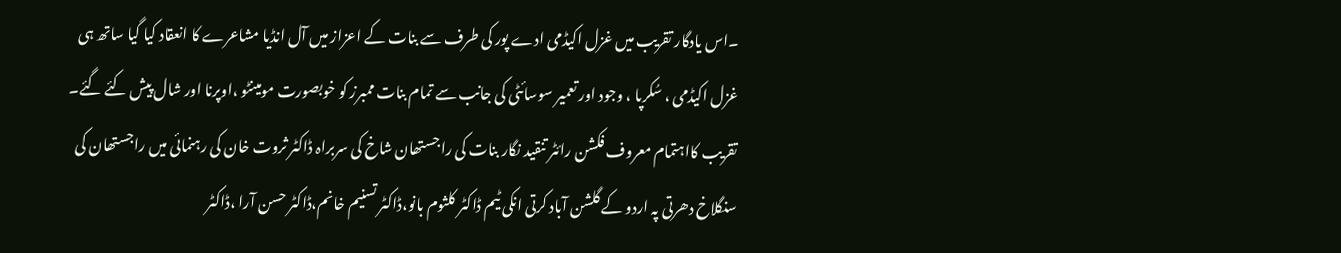۔اس یادگار تقریب میں غزل اکیڈمی ادے پور کی طرف سے بنات کے اعزاز میں آل انڈیا مشاعرے کا انعقاد کیا گیا ساتھ ہی غزل اکیڈمی ، سُکرپا ، وجود اور تعمیر سوسائٹی کی جانب سے تمام بنات ممبرز کو خوبصورت مومینٹو ،اوپرنا اور شال پیش کئے گئے۔
تقریب کااہتمام معروف فکشن رائٹر تنقید نگار بنات کی راجستھان شاخ کی سربراہ ڈاکٹر ثروت خان کی رہنمائی میں راجستھان کی سنگلاخ دھرتی پہ اردو کے گلشن آباد کرتی انکی ٹیم ڈاکٹر کلثوم بانو،ڈاکٹر تسنیم خانم،ڈاکٹر حسن آرا ،ڈاکٹر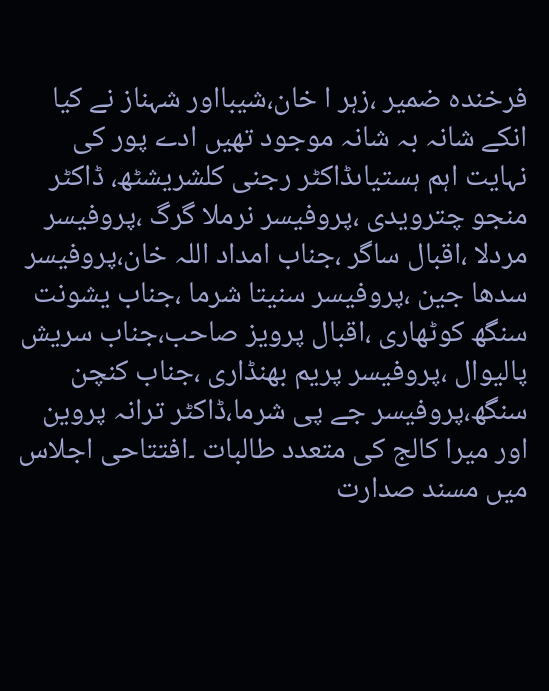فرخندہ ضمیر ،زہر ا خان،شیبااور شہناز نے کیا انکے شانہ بہ شانہ موجود تھیں ادے پور کی نہایت اہم ہستیاںڈاکٹر رجنی کلشریشٹھ، ڈاکٹر منجو چترویدی ،پروفیسر نرملا گرگ ،پروفیسر مردلا ،اقبال ساگر ،جناب امداد اللہ خان،پروفیسر سدھا جین ،پروفیسر سنیتا شرما ،جناب یشونت سنگھ کوٹھاری ،اقبال پرویز صاحب،جناب سریش پالیوال ،پروفیسر پریم بھنڈاری ،جناب کنچن سنگھ،پروفیسر جے پی شرما،ڈاکٹر ترانہ پروین اور میرا کالج کی متعدد طالبات ۔افتتاحی اجلاس میں مسند صدارت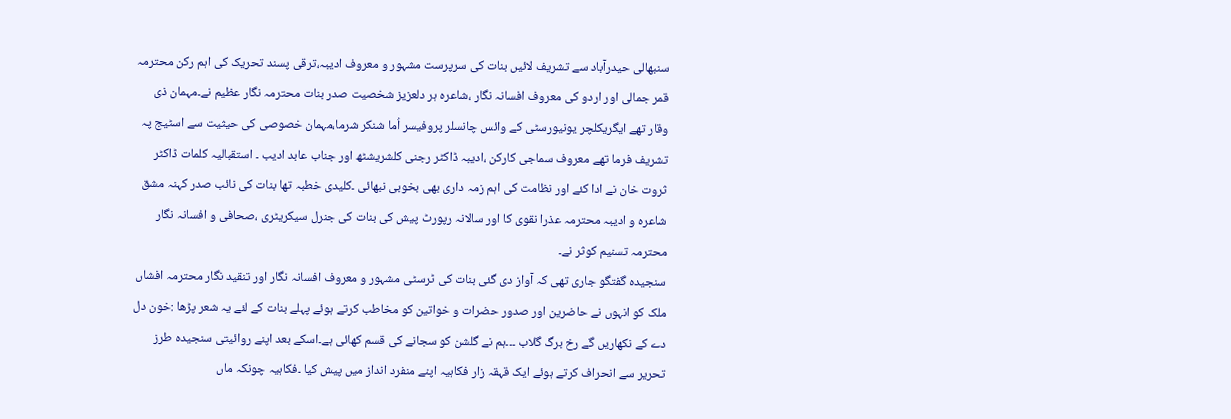سنبھالی حیدرآباد سے تشریف لائیں بنات کی سرپرست مشہور و معروف ادیبہ،ترقی پسند تحریک کی اہم رکن محترمہ قمر جمالی اور اردو کی معروف افسانہ نگار ،شاعرہ ہر دلعزیز شخصیت صدر بنات محترمہ نگار عظیم نے۔مہمان ذی وقار تھے ایگریکلچر یونیورسٹی کے وائس چانسلر پروفیسر اُما شنکر شرما،مہمان خصوصی کی حیثیت سے اسٹیج پہ تشریف فرما تھے معروف سماجی کارکن ،ادیبہ ڈاکٹر رجنی کلشریشٹھ اور جناب عابد ادیب ۔ استقبالیہ کلمات ڈاکٹر ثروت خان نے ادا کئے اور نظامت کی اہم زمہ داری بھی بخوبی نبھائی ۔کلیدی خطبہ تھا بنات کی نائب صدر کہنہ مشق شاعرہ و ادیبہ محترمہ عذرا نقوی کا اور سالانہ رپورٹ پیش کی بنات کی جنرل سیکریٹری ،صحافی و افسانہ نگار محترمہ تسنیم کوثر نے۔
سنجیدہ گفتگو جاری تھی کہ آواز دی گئی بنات کی ٹرسٹی مشہور و معروف افسانہ نگار اور تنقید نگار محترمہ افشاں ملک کو انہوں نے حاضرین اور صدور حضرات و خواتین کو مخاطب کرتے ہوئے پہلے بنات کے لئے یہ شعر پڑھا :خون دل دے کے نکھاریں گے رخ برگ گلاب ۔۔۔ہم نے گلشن کو سجانے کی قسم کھائی ہے۔اسکے بعد اپنے روائیتی سنجیدہ طرز تحریر سے انحراف کرتے ہوئے ایک قہقہ زار فکاہیہ اپنے منفرد انداز میں پیش کیا ۔فکاہیہ چونکہ ماں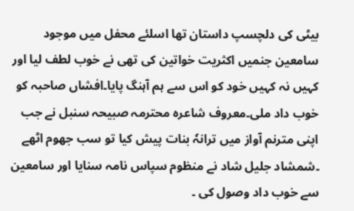بیٹی کی دلچسپ داستان تھا اسلئے محفل میں موجود سامعین جنمیں اکثریت خواتین کی تھی نے خوب لطف لیا اور کہیں نہ کہیں خود کو اس سے ہم آہنگ پایا۔افشاں صاحبہ کو خوب داد ملی۔معروف شاعرہ محترمہ صبیحہ سنبل نے جب اپنی مترنم آواز میں ترانہٗ بنات پیش کیا تو سب جھوم اٹھے ۔شمشاد جلیل شاد نے منظوم سپاس نامہ سنایا اور سامعین سے خوب داد وصول کی ۔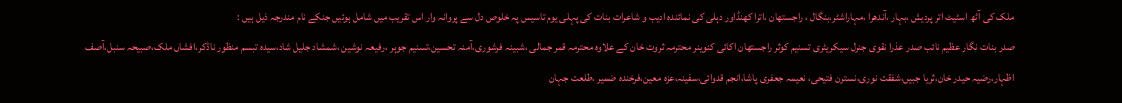ملک کی آٹھ اسٹیٹ اتر پردیش ،بہار ،آندھرا ،مہاراشٹر،بنگال ، راجستھان ،اترا کھنڈاور دہلی کی نمائندہ ادیب و شاعرات بنات کی پہلی یوم تاسیس پہ خلوص دل سے پروانہ وار اس تقریب میں شامل ہوئیں جنکے نام مندرجہ ذیل ہیں :
صدر بنات نگار عظیم نائب صدر عذرا نقوی جنرل سیکریٹری تسنیم کوثر راجستھان اکائی کنوینر محترمہ ثروت خان کے علاوہ محترمہ قمر جمالی ،شبینہ فرشوری،آمنہ تحسین،تسنیم جوہر ،رفیعہ نوشین ،شمشاد جلیل شاد،سیدہ تبسم منظور ناڈکر،افشاں ملک،صبیحہ سنبل،آصف اظہار،رضیہ حیدر خان،ثریا جبیں،شفقت نوری،نسترن فتیحی، نعیمہ جعفری پاشا،انجم قدوائی،سفینہ،عزہ معین،فرخندہ ضمیر ،طلعت جہان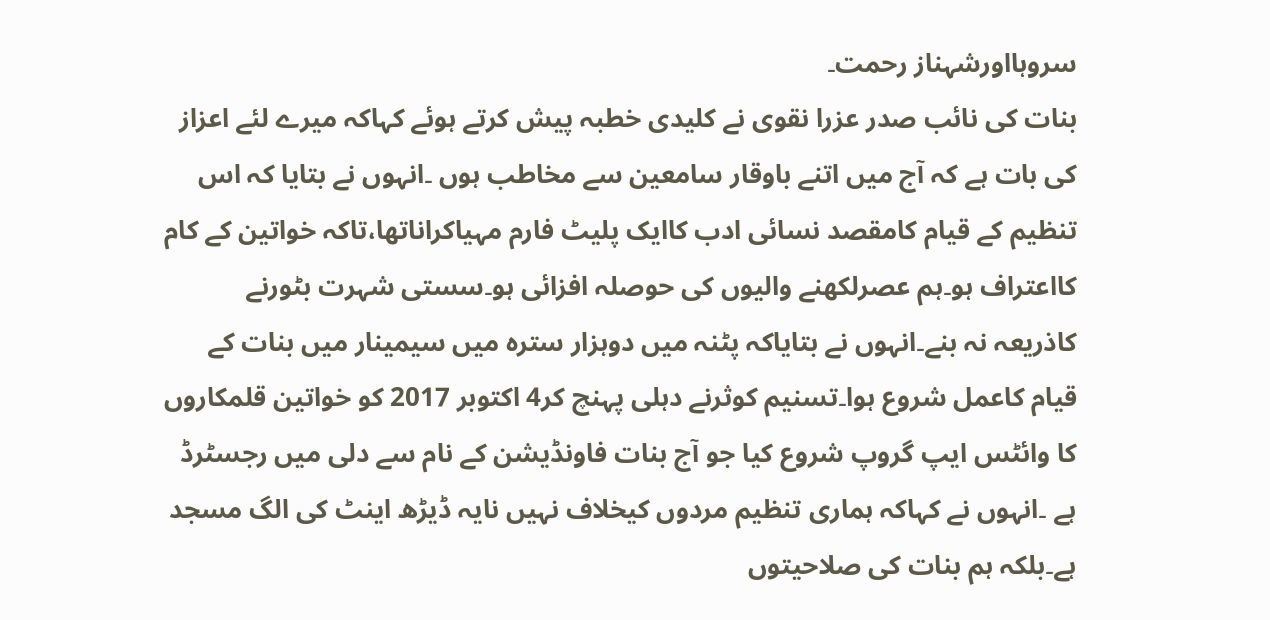سروہااورشہناز رحمت۔
بنات کی نائب صدر عزرا نقوی نے کلیدی خطبہ پیش کرتے ہوئے کہاکہ میرے لئے اعزاز کی بات ہے کہ آج میں اتنے باوقار سامعین سے مخاطب ہوں ۔انہوں نے بتایا کہ اس تنظیم کے قیام کامقصد نسائی ادب کاایک پلیٹ فارم مہیاکراناتھا،تاکہ خواتین کے کام کااعتراف ہو۔ہم عصرلکھنے والیوں کی حوصلہ افزائی ہو۔سستی شہرت بٹورنے کاذریعہ نہ بنے۔انہوں نے بتایاکہ پٹنہ میں دوہزار سترہ میں سیمینار میں بنات کے قیام کاعمل شروع ہوا۔تسنیم کوثرنے دہلی پہنچ کر4 اکتوبر 2017 کو خواتین قلمکاروں کا وائٹس ایپ گروپ شروع کیا جو آج بنات فاونڈیشن کے نام سے دلی میں رجسٹرڈ ہے ۔انہوں نے کہاکہ ہماری تنظیم مردوں کیخلاف نہیں نایہ ڈیڑھ اینٹ کی الگ مسجد ہے۔بلکہ ہم بنات کی صلاحیتوں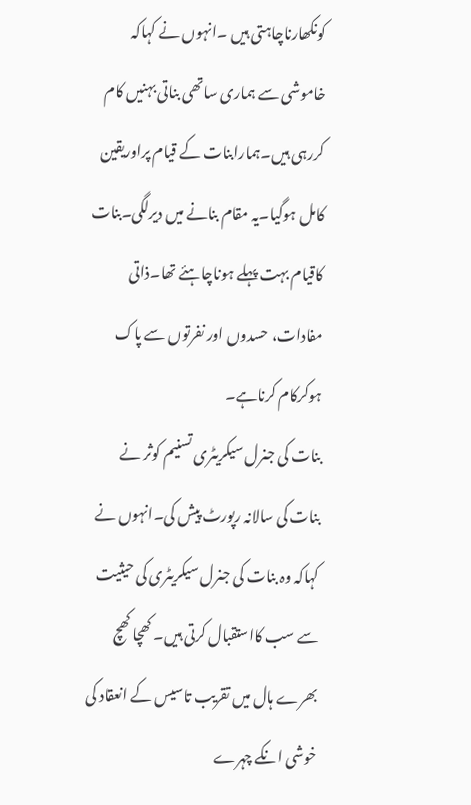کونکھارناچاہتی ہیں ۔انہوں نے کہاکہ خاموشی سے ہماری ساتھی بناتی بہنیں کام کررہی ہیں۔ہمارابنات کے قیام پراوریقین کامل ہوگیا۔یہ مقام بنانے میں دیرلگی۔بنات کاقیام بہت پہلے ہوناچاہئے تھا۔ذاتی مفادات، حسدوں اور نفرتوں سے پاک ہوکرکام کرناہے۔
بنات کی جنرل سیکریٹری تسنیم کوثر نے بنات کی سالانہ رپورٹ پیش کی۔انہوں نے کہاکہ وہ بنات کی جنرل سیکریٹری کی حیثیت سے سب کااستقبال کرتی ہیں۔ کھچا کھچ بھرے ہال میں تقریب تاسیس کے انعقاد کی خوشی انکے چہرے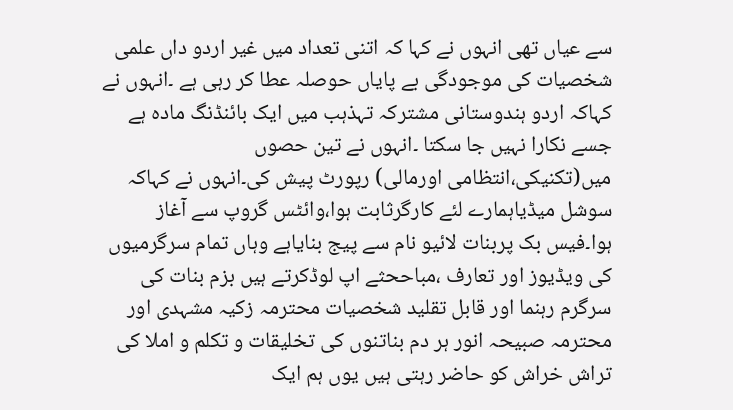سے عیاں تھی انہوں نے کہا کہ اتنی تعداد میں غیر اردو داں علمی شخصیات کی موجودگی بے پایاں حوصلہ عطا کر رہی ہے ۔انہوں نے کہاکہ اردو ہندوستانی مشترکہ تہذہب میں ایک بائنڈنگ مادہ ہے جسے نکارا نہیں جا سکتا ۔انہوں نے تین حصوں میں(تکنیکی،انتظامی اورمالی) رپورٹ پیش کی۔انہوں نے کہاکہ سوشل میڈیاہمارے لئے کارگرثابت ہوا،وائٹس گروپ سے آغاز ہوا۔فیس بک پربنات لائیو نام سے پیج بنایاہے وہاں تمام سرگرمیوں کی ویڈیوز اور تعارف ،مباححثے اپ لوڈکرتے ہیں بزم بنات کی سرگرم رہنما اور قابل تقلید شخصیات محترمہ زکیہ مشہدی اور محترمہ صبیحہ انور ہر دم بناتنوں کی تخلیقات و تکلم و املا کی تراش خراش کو حاضر رہتی ہیں یوں ہم ایک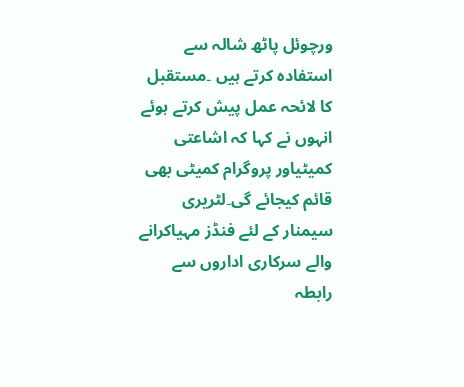ورچوئل پاٹھ شالہ سے استفادہ کرتے ہیں ۔مستقبل کا لائحہ عمل پیش کرتے ہوئے انہوں نے کہا کہ اشاعتی کمیٹیاور پروگرام کمیٹی بھی قائم کیجائے گی۔لٹریری سیمنار کے لئے فنڈز مہیاکرانے والے سرکاری اداروں سے رابطہ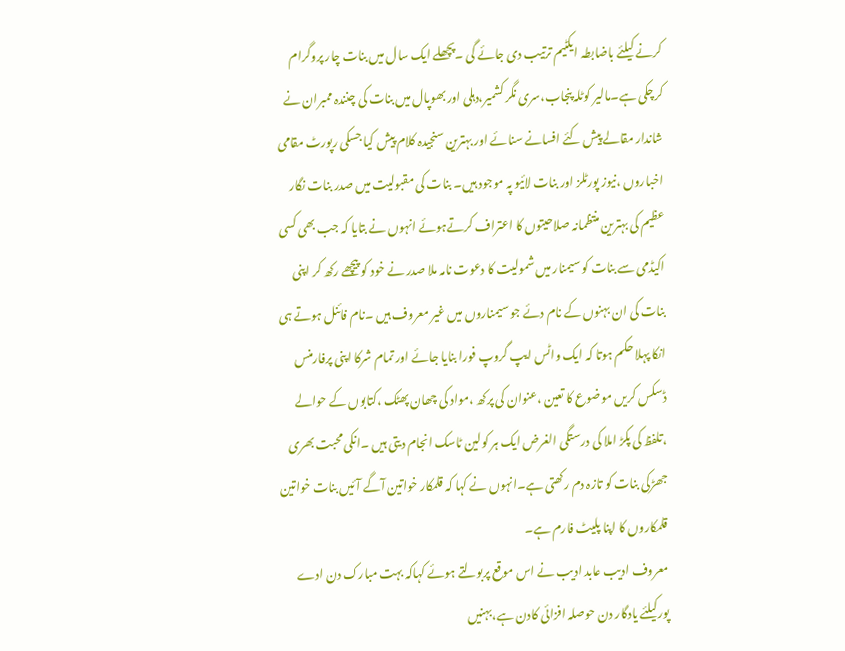کرنے کیلئے باضابطہ ایکٹیم ترتیب دی جائے گی ۔پچھلے ایک سال میں بنات چار پروگرام کرچکی ہے۔مالیر کوٹلہ پنجاب،سری نگر کشمیر،دہلی اور بھوپال میں بنات کی چنندہ ممبران نے شاندار مقالے پیش کئے افسانے سنائے اور بہترین سنجیدہ کلام پیش کیا جسکی رپورٹ مقامی اخباروں ،نیوز پورٹلز اور بنات لائیو پہ موجود ہیں۔ بنات کی مقبولیت میں صدر بنات نگار عظیم کی بہترین منتظمانہ صلاحیتوں کا اعتراف کرتےہوئے انہوں نے بتایا کہ جب بھی کسی اکیڈمی سے بنات کو سیمنار میں شمولیت کا دعوت نامہ ملا صدر نے خود کو پیچھے رکھ کر اپنی بنات کی ان بہنوں کے نام دئے جو سیمناروں میں غیر معروف ہیں ۔نام فائنل ہوتے ہی انکا پہلا حکم ہوتا کہ ایک واٹس ایپ گروپ فورا بنایا جائے اور تمام شرکا اپنی پرفارمنس ڈسکس کریں موضوع کا تعین ،عنوان کی پرکھ ،مواد کی چھان پھٹک ،کتابوں کے حوالے ،تلفظ کی پکڑ املا کی درستگی الغرض ایک ہر کولین ٹاسک انجام دیتی ہیں ۔انکی محبت بھری جھڑکی بنات کو تازہ دم رکھتی ہے۔انہوں نے کہا کہ قلمکار خواتین آگے آئیں بنات خواتین قلمکاروں کا اپنا پلیٹ فارم ہے۔
معروف ادیب عابد ادیب نے اس موقع پربولتے ہوئے کہاکہ بہت مبارک دن ادے پورکیلئے یادگار دن حوصلہ افزائی کادن ہے،بہنیں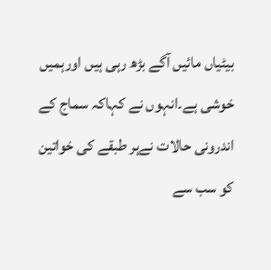بیٹیاں مائیں آگے بڑھ رہی ہیں اورہمیں خوشی ہے۔انہوں نے کہاکہ سماج کے اندرونی حالات نےہر طبقے کی خواتین کو سب سے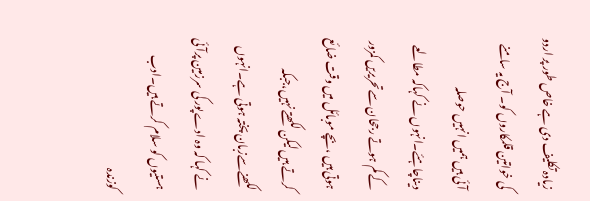زیادہ تکلیف دی ہے خاص طور پر اردو کی خواتین قلمکاروں کو۔ آج یہ سامنے آئی ہیں ہمیں انہیں حوصلہ دیناچاہئے۔انہوں نے کہاکہ مطالعے کے کم ہوتے رجحان سےتحریریں کمزور ہوتی ہیں ،بچے موبائل میں وقت ضائع کرتے ہیں لیکن لکھتے نہیں،جبکہ لکھنےسےزبان پختہ ہوتی ہے۔انہوں نے کہا کہ وہ ادے پور کی سرزمین پرآئی ہستیوں کو سلام کرتے ہیں۔ادب کوزندہ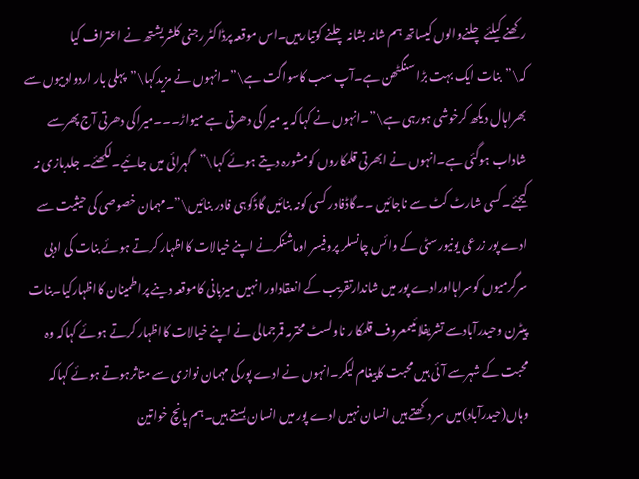رکھنے کیلئے چلنےوالوں کیساتھ ہم شانہ بشانہ چلنے کوتیارہیں۔اس موقعہ پرڈاکٹر رجنی کلشریشتھ نے اعتراف کیا کہ\”بنات ایک بہت بڑا سنگٹھن ہے۔آپ سب کاسواگت ہے\”۔انہوں نے مزیدکہا\”پہلی بار اردوادیبوں سے بھراہال دیکھ کرخوشی ہورہی ہے\”۔انہوں نے کہاکہ یہ میراکی دھرتی ہے میواڑ۔۔۔میراکی دھرتی آج پھرسے شاداب ہوگئی ہے۔انہوں نے ابھرتی قلمکاروں کومشورہ دیتے ہوئے کہا\”گہرائی میں جائیے۔لکھئے۔ جلدبازی نہ کیجئے۔کسی شارٹ کٹ سے ناجائیں ۔۔گاڈفادر کسی کونہ بنائیں گاڈکوہی فادر بنائیں\”۔مہمان خصوصی کی حیثیت سے ادے پور زرعی یونیورسٹی کے وائس چانسلر پروفیسر اوماشنکرنے اپنے خیالات کااظہار کرتے ہوئے بنات کی ادبی سرگرمیوں کوسراہااورادے پور میں شاندارتقریب کے انعقاداور انہیں میزبانی کاموقعہ دینے پراطمینان کااظہارکیا۔بنات پیٹرن وحیدرآبادسے تشریفلائیںمعروف قلمکا ر ناولسٹ محترمہ قمرجمالی نے اپنے خیالات کااظہار کرتے ہوئے کہاکہ وہ محبت کے شہرسے آئی ہیں محبت کاپیغام لیکر۔انہوں نے ادے پورکی مہمان نوازی سے متاثرہوتے ہوئے کہاکہ وہاں(حیدرآباد)میں سر دکھتے ہیں انسان نہیں ادے پور میں انسان بستے ہیں۔ہم پانچ خواتین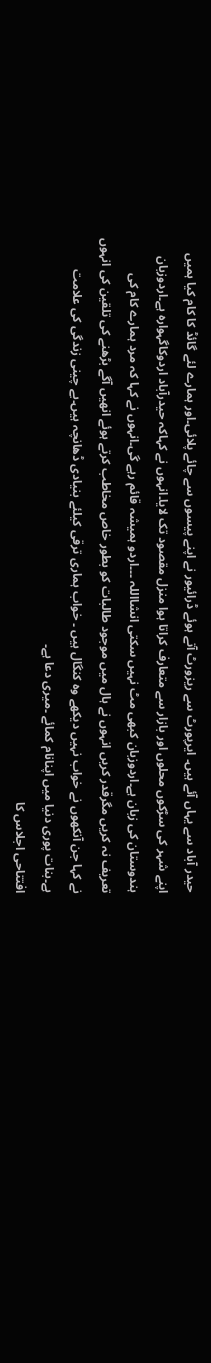حیدر آباد سے یہاں آئے ہیں۔ ایرپورٹ سے ریزورٹ آتے ہوئے ڈرائیور نے اپنے پیسوں سے چائے پلائی۔اور ہمارے لئے گائڈ کا کام کیا ہمیں اپنے شہر کی سڑکوں محلوں اور بازار سے متعارف کراتا ہوا منزل مقصود تک لایا۔انہوں نے کہاکہ حیدرآباد اردوکاگہوارہ ہے۔اردوزبان ہندوستان کی زبان ہے۔اردوزبان کبھی مٹ نہیں سکتی انشااللہ ۔۔۔اردو ہمیشہ قائم رہے گی۔انہوں نے کہا کہ مرد ہمارے کام کی تعریف نہ کریں مگرقدر کریں انہوں نے ہال میں موجود طالبات کو بطور خاص مخاطب کرتے ہوئے انھیں آگے بڑھنے کی تلقین کی انہوں نے کہا جن آنکھوں نے خواب نہیں دیکھے وہ کنگال ہیں ۔ خواب ہماری ترقی کیلئے بنیادی ڈھانچہ ہیں۔بے چینی زندگی کی علامت ہے۔بنات پوری دنیا میں اپنانام کمائے ۔میری دعا ہے۔
افتتاحی اجلاس کا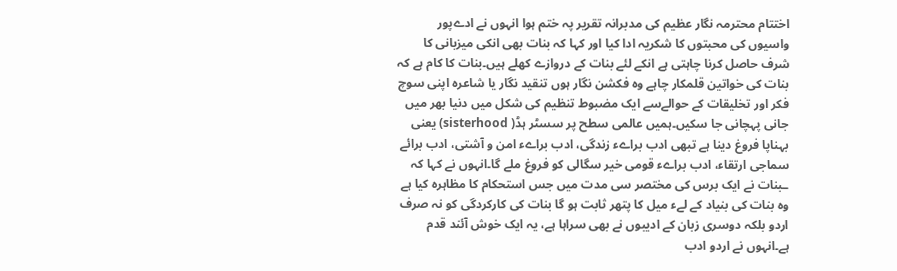اختتام محترمہ نگار عظیم کی مدبرانہ تقریر پہ ختم ہوا انہوں نے ادےپور واسیوں کی محبتوں کا شکریہ ادا کیا اور کہا کہ بنات بھی انکی میزبانی کا شرف حاصل کرنا چاہتی ہے انکے لئے بنات کے دروازے کھلے ہیں۔بنات کا کام ہے کہ بنات کی خواتین قلمکار چاہے وہ فکشن نگار ہوں تنقید نگار یا شاعرہ اپنی سوچ فکر اور تخلیقات کے حوالےسے ایک مضبوط تنظیم کی شکل میں دنیا بھر میں جانی پہچانی جا سکیں۔ہمیں عالمی سطح پر سسٹر ہڈ( sisterhood) یعنی بہناپا فروغ دینا ہے تبھی ادب براےء زندگی، ادب براےء امن و آشتی، ادب برائے سماجی ارتقاء، ادب براےء قومی خیر سگالی کو فروغ ملے گا۔انہوں نے کہا کہ ـبنات نے ایک برس کی مختصر سی مدت میں جس استحکام کا مظاہرہ کیا ہے وہ بنات کی بنیاد کے لےء میل کا پتھر ثابت ہو گا بنات کی کارکردگی کو نہ صرف اردو بلکہ دوسری زبان کے ادیبوں نے بھی سراہا ہے، یہ ایک خوش آئند قدم ہے۔انہوں نے اردو ادب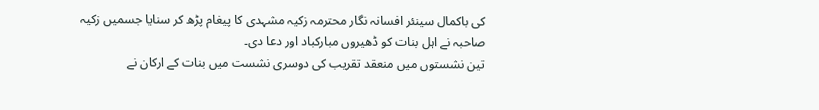کی باکمال سینئر افسانہ نگار محترمہ زکیہ مشہدی کا پیغام پڑھ کر سنایا جسمیں زکیہ صاحبہ نے اہل بنات کو ڈھیروں مبارکباد اور دعا دی۔
تین نشستوں میں منعقد تقریب کی دوسری نشست میں بنات کے ارکان نے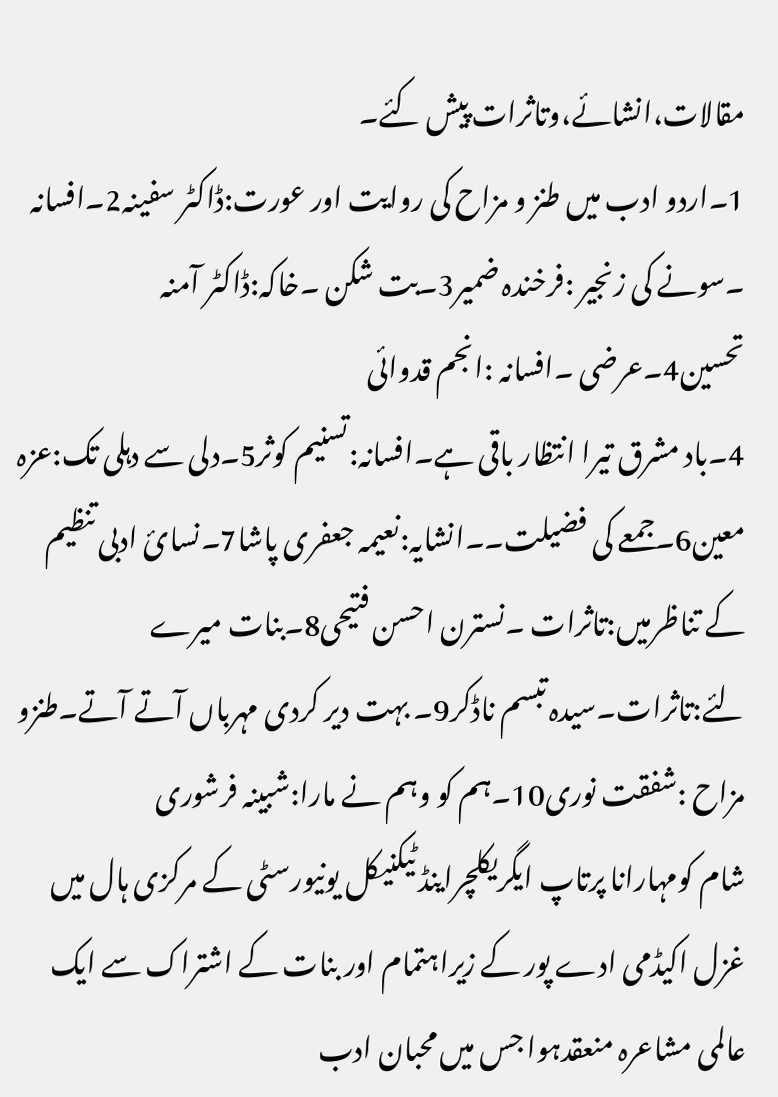مقالات،انشائے،وتاثرات پیش کئے۔
1۔اردو ادب میں طنز و مزاح کی روایت اور عورت:ڈاکٹر سفینہ2۔افسانہ ۔سونے کی زنجیر :فرخندہ ضمیر3۔بت شکن ۔خاکہ:ڈاکٹر آمنہ تحسین4۔عرضی ۔افسانہ :انجم قدوائی
4۔باد مشرق تیرا انتظار باقی ہے۔افسانہ:تسنیم کوثر5۔دلی سے دہلی تک:عزہ معین6۔جمعے کی فضیلت۔۔انشایہ:نعیمہ جعفری پاشا7۔نسائ ادبی تنظیم کے تناظرمیں:تاثرات ۔نسترن احسن فتیحی8۔بنات میرے لئے:تاثرات۔سیدہ تبسم ناڈکر9۔ بہت دیر کردی مہرباں آتے آتے۔طنزو مزاح :شفقت نوری10۔ہم کو وہم نے مارا:شبینہ فرشوری
شام کومہارانا پرتاپ ایگریکلچراینڈ ٹیکنیکل یونیورسٹی کے مرکزی ہال میں غزل اکیڈمی ادے پور کے زیراہتمام اور بنات کے اشتراک سے ایک عالمی مشاعرہ منعقدہوا جس میں محبان ادب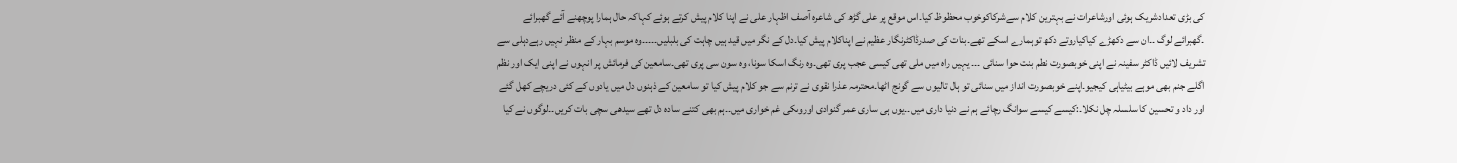کی بڑی تعدادشریک ہوئی اورشاعرات نے بہترین کلام سےشرکاکوخوب محظوظ کیا۔اس موقع پر علی گڑھ کی شاعرہ آصف اظہار علی نے اپنا کلام پیش کرتے ہوئے کہاکہ حال ہمارا پوچھنے آئے گھبرائے ۔گھبرائے لوگ ۔۔ان سے دکھڑے کیاکیاروتے دکھ توہمارے اسکے تھے۔بنات کی صدرڈاکٹرنگار عظیم نے اپناکلام پیش کیا۔دل کے نگر میں قید ہیں چاہت کی بلبلیں۔۔۔۔۔وہ موسم بہار کے منظر نہیں رہےدہلی سے تشریف لائیں ڈاکٹر سفینہ نے اپنی خوبصورت نطم بنت حوا سنائی ۔۔۔ یہیں راہ میں ملی تھی کیسی عجب پری تھی۔وہ رنگ اسکا سونا، وہ سون سی پری تھی۔سامعین کی فرمائش پر انہوں نے اپنی ایک اور نظم اگلے جنم بھی موہے بیٹیاہی کیجیو۔اپنے خوبصورت انداز میں سنائی تو ہال تالیوں سے گونج اٹھا۔محترمہ عذرا نقوی نے ترنم سے جو کلام پیش کیا تو سامعین کے ذہنوں دل میں یادوں کے کئی دریچے کھل گئے اور داد و تحسین کا سلسلہ چل نکلا۔:کیسے کیسے سوانگ رچائے ہم نے دنیا داری میں۔۔یوں ہی ساری عمر گنوادی اوروںکی غم خواری میں۔۔ہم بھی کتنے سادہ دل تھے سیدھی سچی بات کریں۔۔لوگوں نے کیا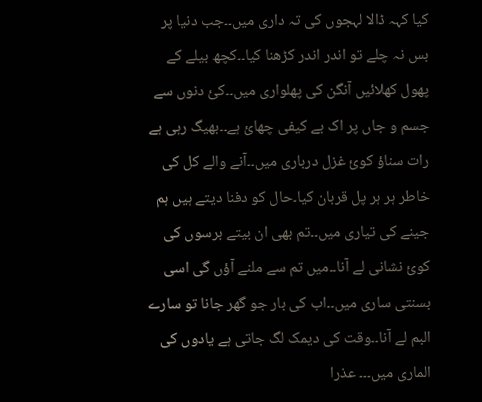کیا کہہ ڈالا لہجوں کی تہ داری میں۔۔جب دنیا پر بس نہ چلے تو اندر اندر کڑھنا کیا۔۔کچھ بیلے کے پھول کھلائیں آنگن کی پھلواری میں۔۔کئ دنوں سے جسم و جاں پر اک بے کیفی چھائ ہے۔۔بھیگ رہی ہے رات سناؤ کوئ غزل درباری میں۔۔آنے والے کل کی خاطر ہر ہر پل قربان کیا۔حال کو دفنا دیتے ہیں ہم جینے کی تیاری میں۔۔تم بھی ان بیتے برسوں کی کوئ نشانی لے آنا۔۔میں تم سے ملنے آؤں گی اسی بسنتی ساری میں۔۔اب کی بار جو گھر جانا تو سارے البم لے آنا۔۔وقت کی دیمک لگ جاتی ہے یادوں کی الماری میں۔۔۔ عذرا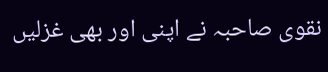نقوی صاحبہ نے اپنی اور بھی غزلیں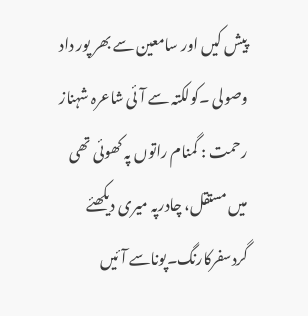پیش کیں اور سامعین سے بھر پور داد وصولی ۔کولکتہ سے آئی شاعرہ شہناز رحمت : گمنام راتوں پہ کھوئی تھی میں مستقل، چادرپہ میری دیکھئے گردسفرکارنگ۔پوناسے آئیں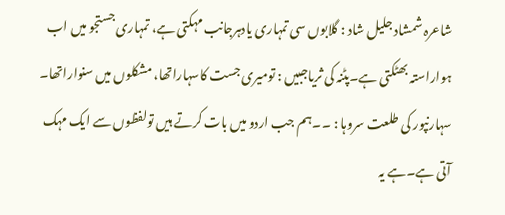شاعرہ شمشاد جلیل شاد : گلابوں سی تمہاری یادہرجانب مہکتی ہے، تمہاری جستجو میں اب ہواراستہ بھٹکتی ہے۔پٹنہ کی ثریاجبیں : تومیری جست کاسہاراتھا، مشکلوں میں سنواراتھا۔ سہارنپور کی طلعت سروہا : ۔۔ہم جب اردو میں بات کرتے ہیں تولفظوں سے ایک مہک آتی ہے۔ہے یہ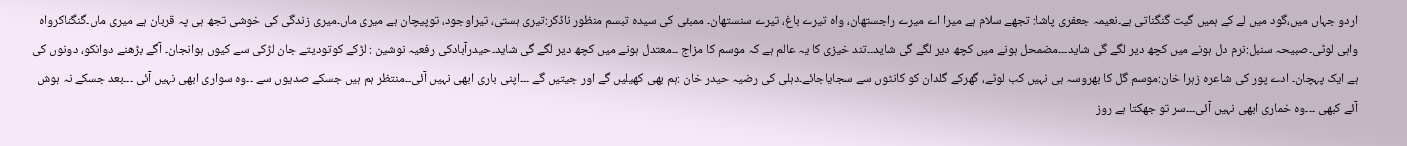اردو جہاں میں،گود میں لے کے ہمیں گیت گنگناتی ہے۔نعیمہ جعفری پاشا: تجھے سلام ہے میرا اے میرے راجستھان، واہ تیرے باغ، تیرے سنستھان۔ ممبئی کی سیدہ تبسم منظور ناڈکر:تیری ہستی، تیراوجود، توپیچان ہے میری ماں۔میری زندگی کی خوشی تجھ ہی پہ قربان ہے میری ماں۔گنگناکرواہ واہی لوٹی۔صبیحہ سنبل:نرم دل ہونے میں کچھ دیر لگے گی شاید۔۔۔مضمحل ہونے میں کچھ دیر لگے گی شاید۔۔تند خیزی کا یہ عالم ہے کہ موسم کا مزاج ۔۔معتدل ہونے میں کچھ دیر لگے گی شاید۔حیدرآبادکی رفعیہ نوشین : لڑکے کوتودیتے جان لڑکی سے کیوں ہوانجان۔ آگے بڑھنے دوانکو، دونوں کی ہے ایک پہچان۔ ادے پور کی شاعرہ زہرا خان:موسم گل کا بھروسہ ہی نہیں کب لوٹے، گھرکے گلدان کو کانٹوں سے سجایاجائے۔دہلی کی رضیہ حیدر خان :ہم بھی کھیلیں گے اور جیتیں گے ۔۔۔اپنی باری ابھی نہیں آئی۔۔منتظر ہم ہیں جسکے صدیوں سے ۔۔وہ سواری ابھی نہیں آئی ۔۔۔بعد جسکے نہ ہوش آئے کبھی ۔۔۔وہ خماری ابھی نہیں آئی۔۔۔سر تو جھکتا ہے روز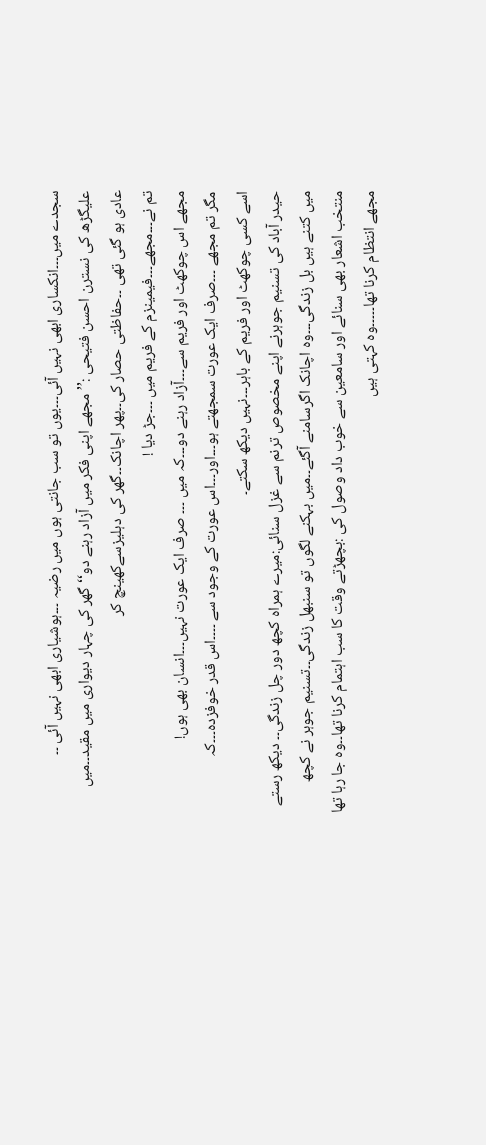سجدے میں۔۔۔انکساری ابھی نہیں آئی۔۔۔یوں تو سب جانتی ہوں میں رضیہ ۔۔۔ہوشیاری ابھی نہیں آئی ۔۔
علیگڑھ کی نسترن احسن فتیحی :’’مجھے اپنی فکر میں آزاد رہنے دو‘‘گھر کی چہار دیواری میں مقید۔۔میں عادی ہو گئی تھی ۔۔حفاظتی حصار کی۔۔پھر اچانک۔۔گھر کی دہلیزسےکھینچ کر
تم نے۔۔۔مجھے۔۔۔فیمینزم کے فریم میں ۔۔۔جڑ دیا !
مجھے اس چوکھٹ اور فریم سے۔۔۔آزاد رہنے دو۔۔۔کہ میں ۔۔۔ صرف ایک عورت نہیں۔۔۔انسان بھی ہوں!
مگر تم مجھے ۔۔۔صرف ایک عورت سمجھتے ہو۔۔۔اور۔۔۔اس عورت کے وجود سے ۔۔۔۔اس قدر خوفزدہ۔۔۔کہ
اسے کسی چوکھٹ اور فریم کے باہر۔۔۔نہیں دیکھ سکتے۔
حیدر آباد کی تسنیم جوہرنے اپنے مخصوص ترنم سے غزل سنائی:میرے ہمراہ کچھ دور چل زندگی۔۔ دیکھ رستے میں کتنے ہیں بل زندگی۔۔۔وہ اچانک اگرسامنے آگئے۔۔میں بہکنے لگوں تو سنبھل زندگی۔۔تسنیم جوہر نے کچھ منتخب اشعار بھی سنائے اور سامعین سے خوب داد وصول کی :بچھڑتے وقت کا سب اہتمام کرنا تھا۔۔وہ جا رہا تھا مجھے انتظام کرنا تھا۔۔۔۔۔وہ کہتی ہیں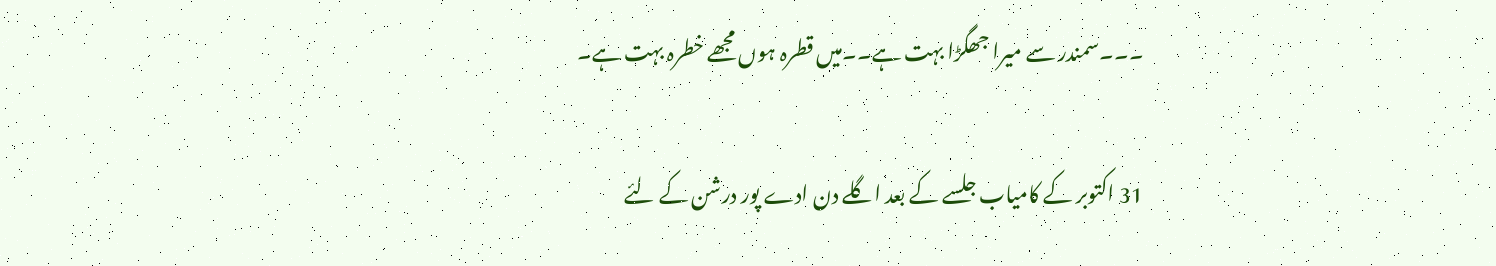۔۔۔سمندر سے میرا جھگڑا بہت ہے۔۔میں قطرہ ہوں مجھے خطرہ بہت ہے۔

31 اکتوبر کے کامیاب جلسے کے بعد اگلے دن ادے پور درشن کے لئے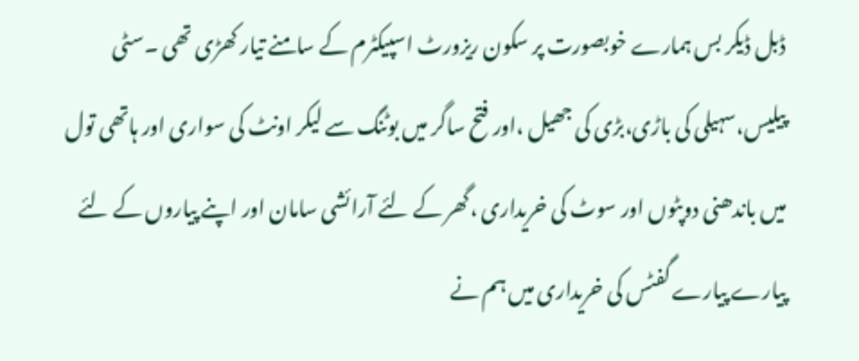ڈبل ڈیکر بس ہمارے خوبصورت پر سکون ریزورٹ اسپیکٹرم کے سامنے تیار کھڑی تھی ۔سٹی پیلیس،سہیلی کی باڑی،بڑی کی جھیل ،اور فتح ساگر میں بوٹنگ سے لیکر اونٹ کی سواری اور ہاتھی تول میں باندھنی دوپٹوں اور سوٹ کی خریداری ،گھر کے لئے آرائشی سامان اور اپنے پیاروں کے لئے پیارے پیارے گفٹس کی خریداری میں ہم نے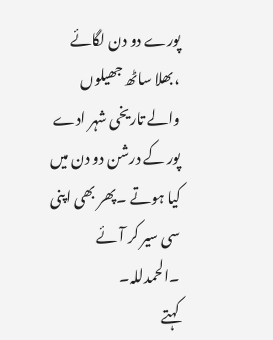پورے دو دن لگائے ،بھلا ساٹھ جھیلوں والے تاریخی شہر ادے پور کے درشن دو دن میں کیا ہوتے ۔پھر بھی اپنی سی سیر کر آئے ۔الحمدللہ۔
کہتے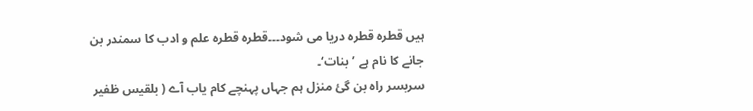ہیں قطرہ قطرہ دریا می شود۔۔۔قطرہ قطرہ علم و ادب کا سمندر بن جانے کا نام ہے ’بنات‘۔
سربسر راہ بن گئ منزل ہم جہاں پہنچے کام یاب آے ( بلقیس ظفیر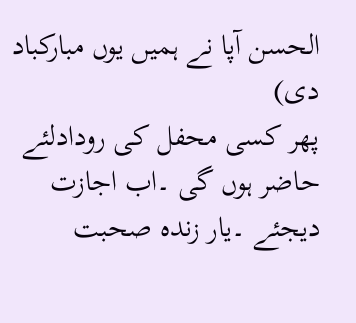الحسن آپا نے ہمیں یوں مبارکباد دی)
پھر کسی محفل کی رودادلئے حاضر ہوں گی ۔اب اجازت دیجئے ۔یار زندہ صحبت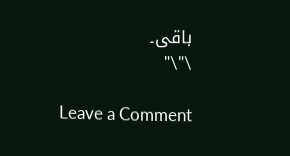باقی۔
\"\"

Leave a Comment